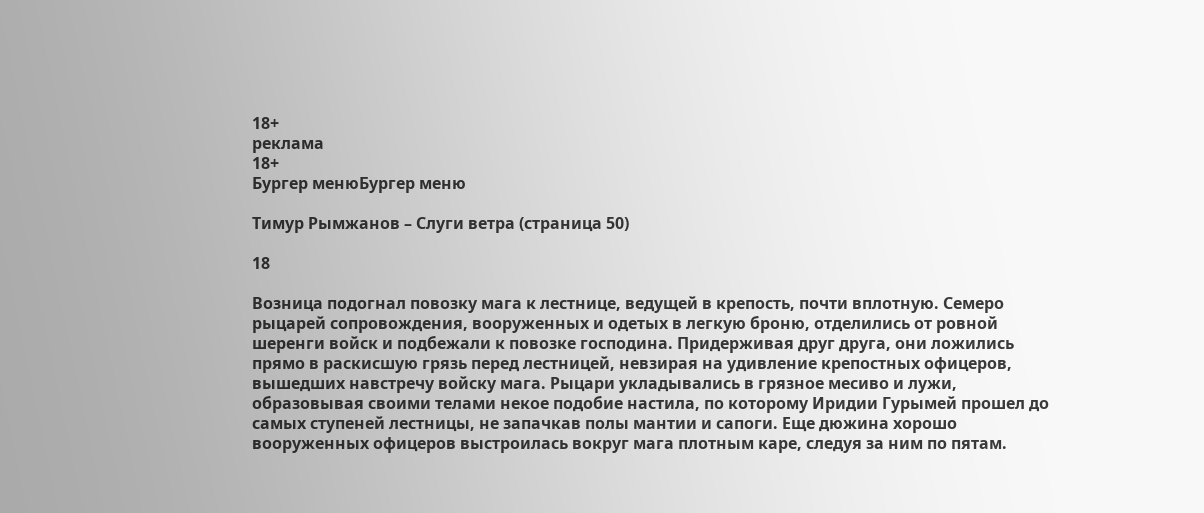18+
реклама
18+
Бургер менюБургер меню

Тимур Рымжанов – Слуги ветра (страница 50)

18

Возница подогнал повозку мага к лестнице, ведущей в крепость, почти вплотную. Семеро рыцарей сопровождения, вооруженных и одетых в легкую броню, отделились от ровной шеренги войск и подбежали к повозке господина. Придерживая друг друга, они ложились прямо в раскисшую грязь перед лестницей, невзирая на удивление крепостных офицеров, вышедших навстречу войску мага. Рыцари укладывались в грязное месиво и лужи, образовывая своими телами некое подобие настила, по которому Иридии Гурымей прошел до самых ступеней лестницы, не запачкав полы мантии и сапоги. Еще дюжина хорошо вооруженных офицеров выстроилась вокруг мага плотным каре, следуя за ним по пятам.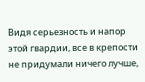Видя серьезность и напор этой гвардии, все в крепости не придумали ничего лучше,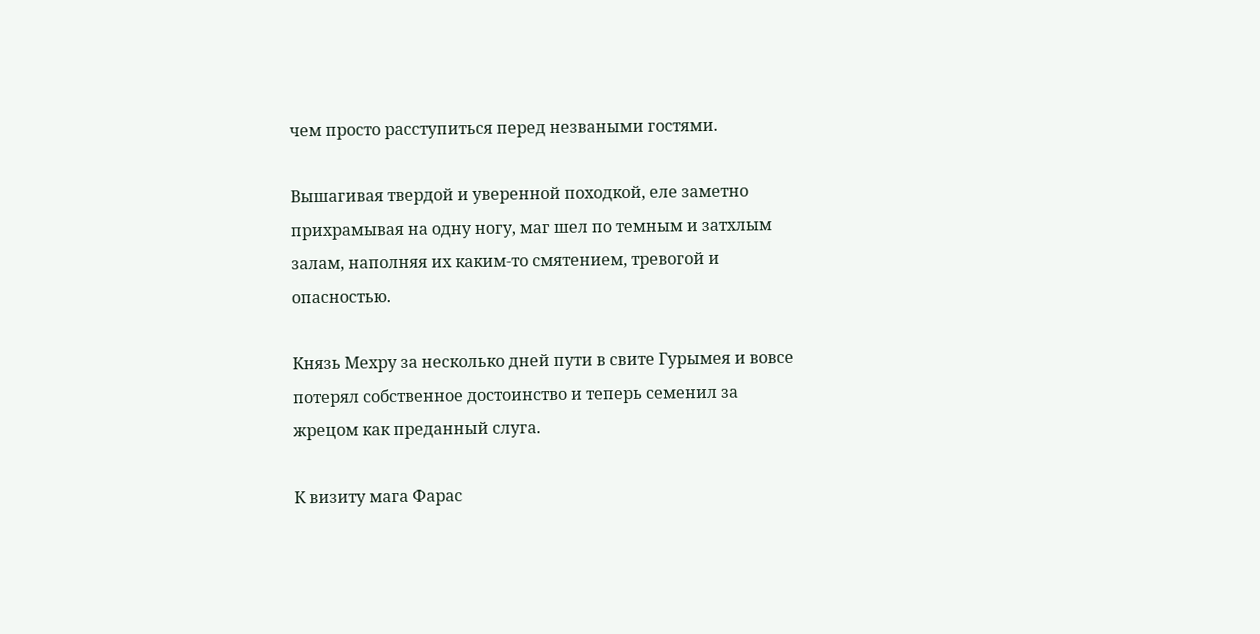чем просто расступиться перед незваными гостями.

Вышагивая твердой и уверенной походкой, еле заметно прихрамывая на одну ногу, маг шел по темным и затхлым залам, наполняя их каким-то смятением, тревогой и опасностью.

Князь Мехру за несколько дней пути в свите Гурымея и вовсе потерял собственное достоинство и теперь семенил за жрецом как преданный слуга.

К визиту мага Фарас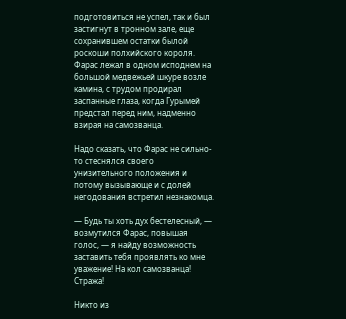подготовиться не успел, так и был застигнут в тронном зале, еще сохранившем остатки былой роскоши полхийского короля. Фарас лежал в одном исподнем на большой медвежьей шкуре возле камина, с трудом продирал заспанные глаза, когда Гурымей предстал перед ним, надменно взирая на самозванца.

Надо сказать, что Фарас не сильно-то стеснялся своего унизительного положения и потому вызывающе и с долей негодования встретил незнакомца.

— Будь ты хоть дух бестелесный, — возмутился Фарас, повышая голос, — я найду возможность заставить тебя проявлять ко мне уважение! На кол самозванца! Стража!

Никто из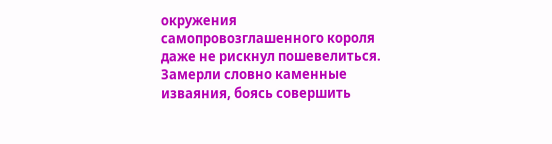окружения самопровозглашенного короля даже не рискнул пошевелиться. Замерли словно каменные изваяния, боясь совершить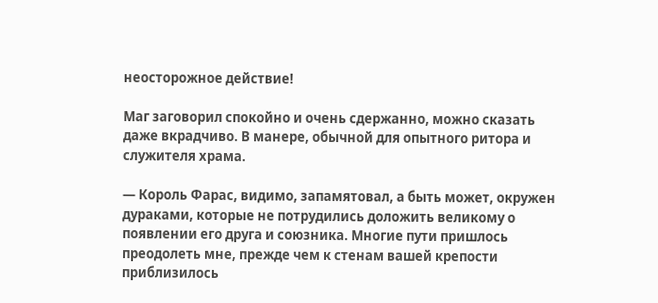неосторожное действие!

Маг заговорил спокойно и очень сдержанно, можно сказать даже вкрадчиво. В манере, обычной для опытного ритора и служителя храма.

— Король Фарас, видимо, запамятовал, а быть может, окружен дураками, которые не потрудились доложить великому о появлении его друга и союзника. Многие пути пришлось преодолеть мне, прежде чем к стенам вашей крепости приблизилось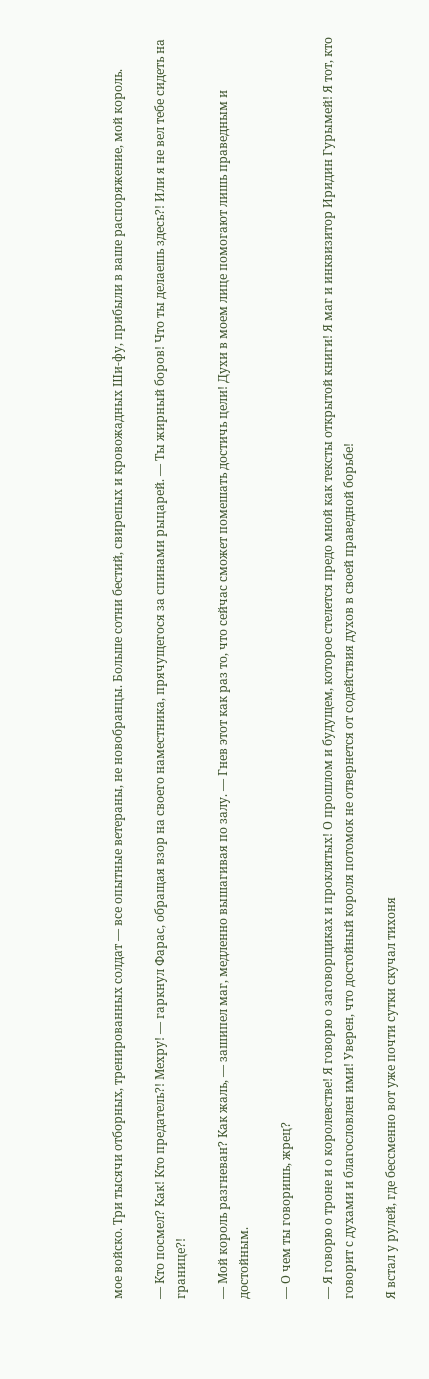мое войско. Три тысячи отборных, тренированных солдат — все опытные ветераны, не новобранцы. Больше сотни бестий, свирепых и кровожадных Ши-фу, прибыли в ваше распоряжение, мой король.

— Кто посмел? Как! Кто предатель?! Мехру! — гаркнул Фарас, обращая взор на своего наместника, прячущегося за спинами рыцарей. — Ты жирный боров! Что ты делаешь здесь?! Или я не вел тебе сидеть на границе?!

— Мой король разгневан? Как жаль, — зашипел маг, медленно вышагивая по залу. — Гнев этот как раз то, что сейчас сможет помешать достичь цели! Духи в моем лице помогают лишь праведным и достойным.

— О чем ты говоришь, жрец?

— Я говорю о троне и о королевстве! Я говорю о заговорщиках и проклятых! О прошлом и будущем, которое стелется предо мной как тексты открытой книги! Я маг и инквизитор Иридин Гурымей! Я тот, кто говорит с духами и благословлен ими! Уверен, что достойный короля потомок не отвернется от содействия духов в своей праведной борьбе!

Я встал у рулей, где бессменно вот уже почти сутки скучал тихоня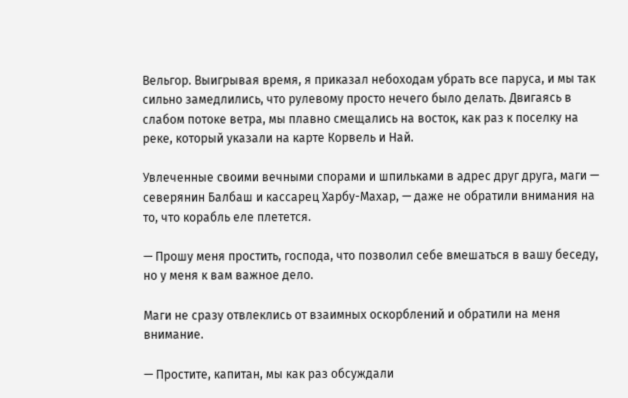Вельгор. Выигрывая время, я приказал небоходам убрать все паруса, и мы так сильно замедлились, что рулевому просто нечего было делать. Двигаясь в слабом потоке ветра, мы плавно смещались на восток, как раз к поселку на реке, который указали на карте Корвель и Най.

Увлеченные своими вечными спорами и шпильками в адрес друг друга, маги — северянин Балбаш и кассарец Харбу-Махар, — даже не обратили внимания на то, что корабль еле плетется.

— Прошу меня простить, господа, что позволил себе вмешаться в вашу беседу, но у меня к вам важное дело.

Маги не сразу отвлеклись от взаимных оскорблений и обратили на меня внимание.

— Простите, капитан, мы как раз обсуждали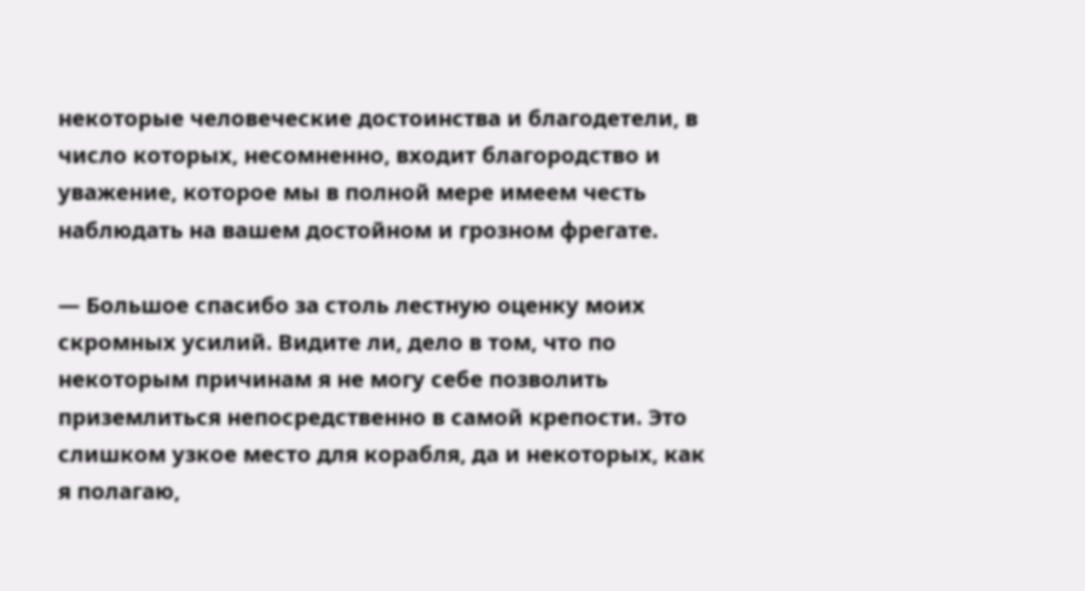некоторые человеческие достоинства и благодетели, в число которых, несомненно, входит благородство и уважение, которое мы в полной мере имеем честь наблюдать на вашем достойном и грозном фрегате.

— Большое спасибо за столь лестную оценку моих скромных усилий. Видите ли, дело в том, что по некоторым причинам я не могу себе позволить приземлиться непосредственно в самой крепости. Это слишком узкое место для корабля, да и некоторых, как я полагаю,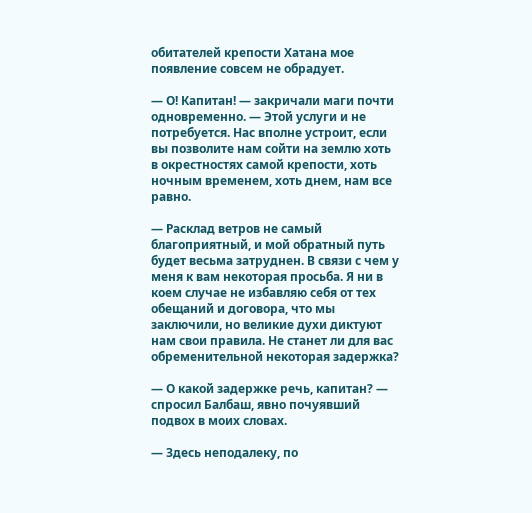обитателей крепости Хатана мое появление совсем не обрадует.

— О! Капитан! — закричали маги почти одновременно. — Этой услуги и не потребуется. Нас вполне устроит, если вы позволите нам сойти на землю хоть в окрестностях самой крепости, хоть ночным временем, хоть днем, нам все равно.

— Расклад ветров не самый благоприятный, и мой обратный путь будет весьма затруднен. В связи с чем у меня к вам некоторая просьба. Я ни в коем случае не избавляю себя от тех обещаний и договора, что мы заключили, но великие духи диктуют нам свои правила. Не станет ли для вас обременительной некоторая задержка?

— О какой задержке речь, капитан? — спросил Балбаш, явно почуявший подвох в моих словах.

— Здесь неподалеку, по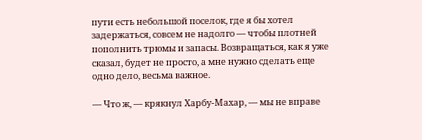пути есть небольшой поселок, где я бы хотел задержаться, совсем не надолго — чтобы плотней пополнить трюмы и запасы. Возвращаться, как я уже сказал, будет не просто, а мне нужно сделать еще одно дело, весьма важное.

— Что ж, — крякнул Харбу-Махар, — мы не вправе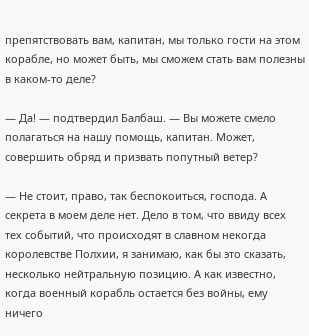препятствовать вам, капитан, мы только гости на этом корабле, но может быть, мы сможем стать вам полезны в каком-то деле?

— Да! — подтвердил Балбаш. — Вы можете смело полагаться на нашу помощь, капитан. Может, совершить обряд и призвать попутный ветер?

— Не стоит, право, так беспокоиться, господа. А секрета в моем деле нет. Дело в том, что ввиду всех тех событий, что происходят в славном некогда королевстве Полхии, я занимаю, как бы это сказать, несколько нейтральную позицию. А как известно, когда военный корабль остается без войны, ему ничего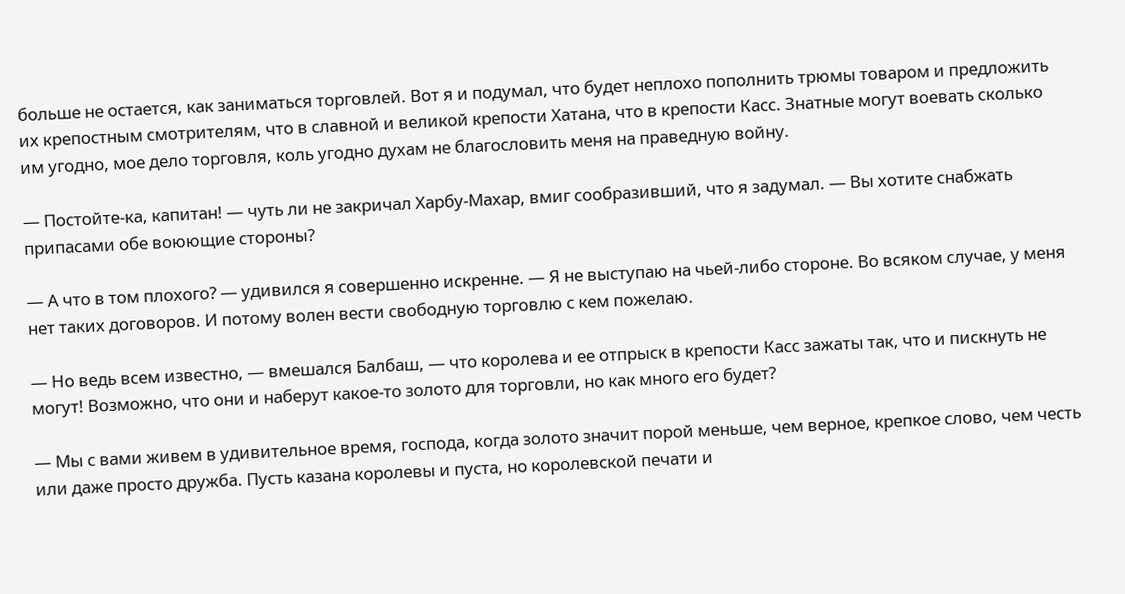больше не остается, как заниматься торговлей. Вот я и подумал, что будет неплохо пополнить трюмы товаром и предложить их крепостным смотрителям, что в славной и великой крепости Хатана, что в крепости Касс. Знатные могут воевать сколько им угодно, мое дело торговля, коль угодно духам не благословить меня на праведную войну.

— Постойте-ка, капитан! — чуть ли не закричал Харбу-Махар, вмиг сообразивший, что я задумал. — Вы хотите снабжать припасами обе воюющие стороны?

— А что в том плохого? — удивился я совершенно искренне. — Я не выступаю на чьей-либо стороне. Во всяком случае, у меня нет таких договоров. И потому волен вести свободную торговлю с кем пожелаю.

— Но ведь всем известно, — вмешался Балбаш, — что королева и ее отпрыск в крепости Касс зажаты так, что и пискнуть не могут! Возможно, что они и наберут какое-то золото для торговли, но как много его будет?

— Мы с вами живем в удивительное время, господа, когда золото значит порой меньше, чем верное, крепкое слово, чем честь или даже просто дружба. Пусть казана королевы и пуста, но королевской печати и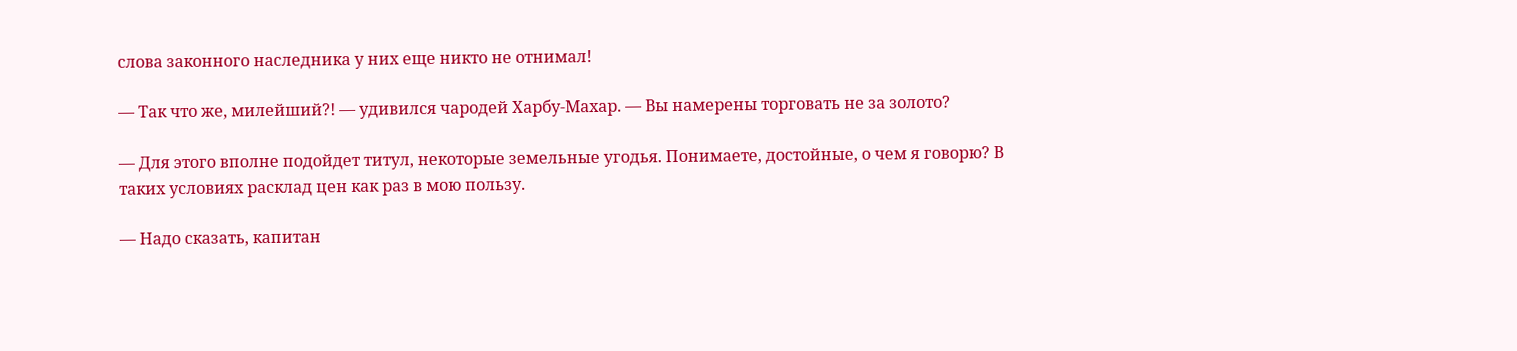слова законного наследника у них еще никто не отнимал!

— Так что же, милейший?! — удивился чародей Харбу-Махар. — Вы намерены торговать не за золото?

— Для этого вполне подойдет титул, некоторые земельные угодья. Понимаете, достойные, о чем я говорю? В таких условиях расклад цен как раз в мою пользу.

— Надо сказать, капитан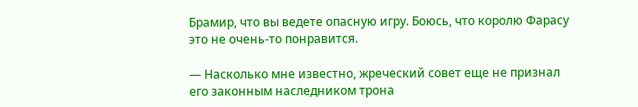Брамир, что вы ведете опасную игру. Боюсь, что королю Фарасу это не очень-то понравится.

— Насколько мне известно, жреческий совет еще не признал его законным наследником трона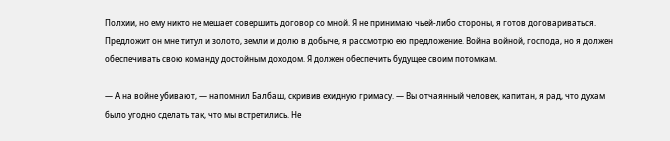Полхии, но ему никто не мешает совершить договор со мной. Я не принимаю чьей-либо стороны, я готов договариваться. Предложит он мне титул и золото, земли и долю в добыче, я рассмотрю ею предложение. Война войной, господа, но я должен обеспечивать свою команду достойным доходом. Я должен обеспечить будущее своим потомкам.

— А на войне убивают, — напомнил Балбаш, скривив ехидную гримасу. — Вы отчаянный человек, капитан, я рад, что духам было угодно сделать так, что мы встретились. Не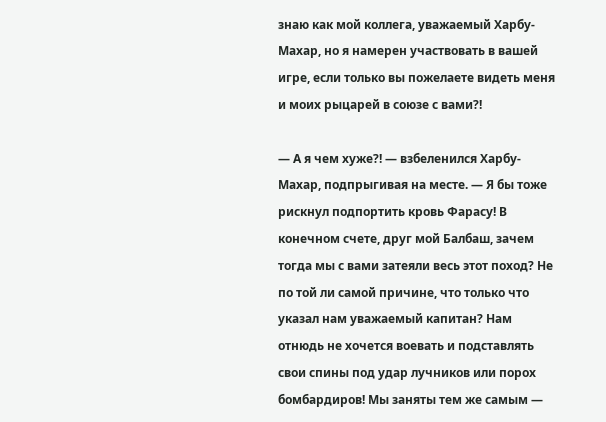знаю как мой коллега, уважаемый Харбу-Махар, но я намерен участвовать в вашей игре, если только вы пожелаете видеть меня и моих рыцарей в союзе с вами?!

— А я чем хуже?! — взбеленился Харбу-Махар, подпрыгивая на месте. — Я бы тоже рискнул подпортить кровь Фарасу! В конечном счете, друг мой Балбаш, зачем тогда мы с вами затеяли весь этот поход? Не по той ли самой причине, что только что указал нам уважаемый капитан? Нам отнюдь не хочется воевать и подставлять свои спины под удар лучников или порох бомбардиров! Мы заняты тем же самым —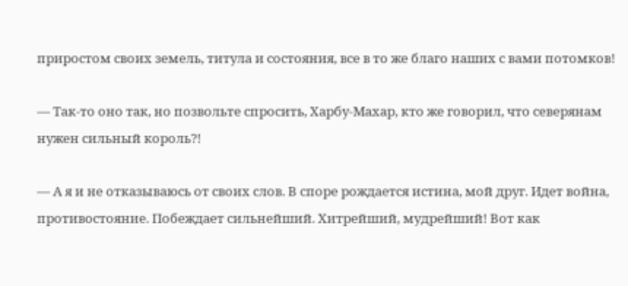приростом своих земель, титула и состояния, все в то же благо наших с вами потомков!

— Так-то оно так, но позвольте спросить, Харбу-Махар, кто же говорил, что северянам нужен сильный король?!

— А я и не отказываюсь от своих слов. В споре рождается истина, мой друг. Идет война, противостояние. Побеждает сильнейший. Хитрейший, мудрейший! Вот как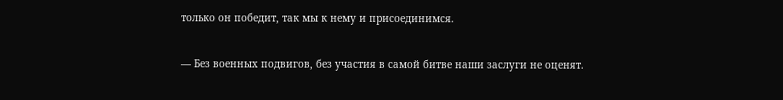только он победит, так мы к нему и присоединимся.

— Без военных подвигов, без участия в самой битве наши заслуги не оценят.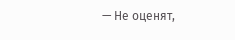— Не оценят,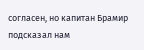согласен, но капитан Брамир подсказал нам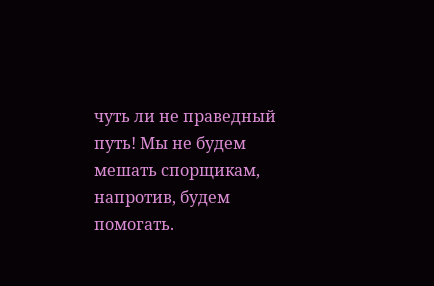чуть ли не праведный путь! Мы не будем мешать спорщикам, напротив, будем помогать.